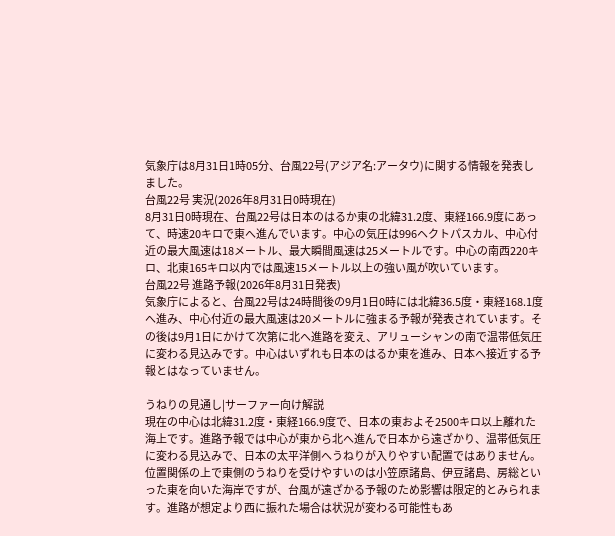気象庁は8月31日1時05分、台風22号(アジア名:アータウ)に関する情報を発表しました。
台風22号 実況(2026年8月31日0時現在)
8月31日0時現在、台風22号は日本のはるか東の北緯31.2度、東経166.9度にあって、時速20キロで東へ進んでいます。中心の気圧は996ヘクトパスカル、中心付近の最大風速は18メートル、最大瞬間風速は25メートルです。中心の南西220キロ、北東165キロ以内では風速15メートル以上の強い風が吹いています。
台風22号 進路予報(2026年8月31日発表)
気象庁によると、台風22号は24時間後の9月1日0時には北緯36.5度・東経168.1度へ進み、中心付近の最大風速は20メートルに強まる予報が発表されています。その後は9月1日にかけて次第に北へ進路を変え、アリューシャンの南で温帯低気圧に変わる見込みです。中心はいずれも日本のはるか東を進み、日本へ接近する予報とはなっていません。

うねりの見通し|サーファー向け解説
現在の中心は北緯31.2度・東経166.9度で、日本の東およそ2500キロ以上離れた海上です。進路予報では中心が東から北へ進んで日本から遠ざかり、温帯低気圧に変わる見込みで、日本の太平洋側へうねりが入りやすい配置ではありません。位置関係の上で東側のうねりを受けやすいのは小笠原諸島、伊豆諸島、房総といった東を向いた海岸ですが、台風が遠ざかる予報のため影響は限定的とみられます。進路が想定より西に振れた場合は状況が変わる可能性もあ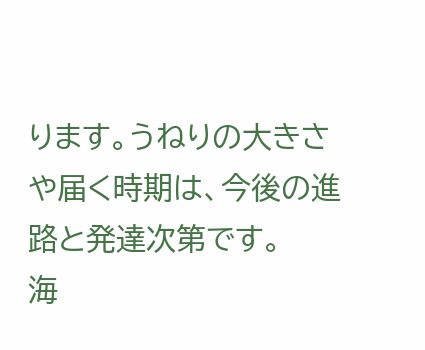ります。うねりの大きさや届く時期は、今後の進路と発達次第です。
海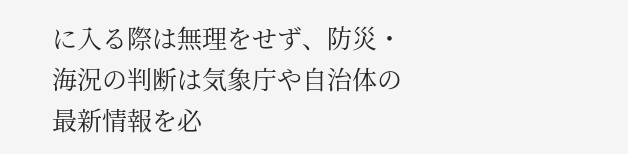に入る際は無理をせず、防災・海況の判断は気象庁や自治体の最新情報を必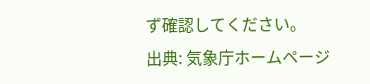ず確認してください。
出典: 気象庁ホームページ